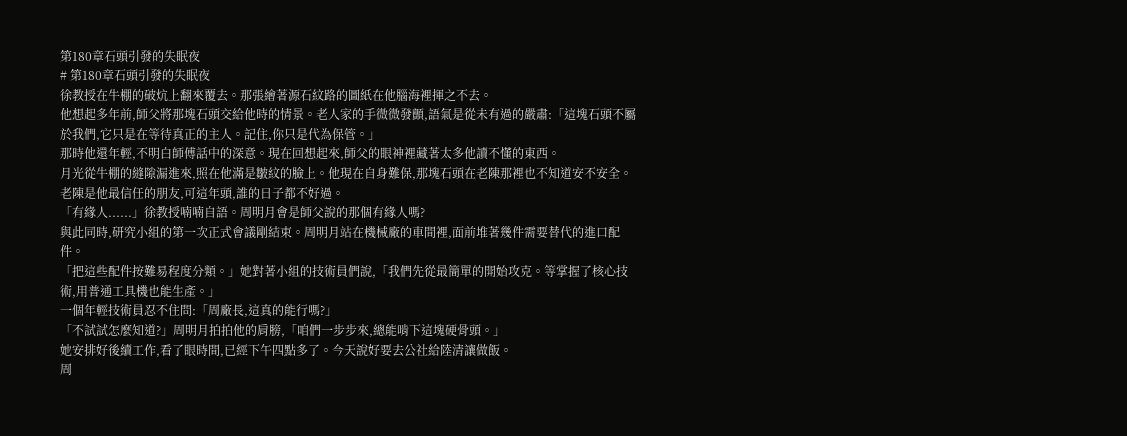第180章石頭引發的失眠夜
# 第180章石頭引發的失眠夜
徐教授在牛棚的破炕上翻來覆去。那張繪著源石紋路的圖紙在他腦海裡揮之不去。
他想起多年前,師父將那塊石頭交給他時的情景。老人家的手微微發顫,語氣是從未有過的嚴肅:「這塊石頭不屬於我們,它只是在等待真正的主人。記住,你只是代為保管。」
那時他還年輕,不明白師傅話中的深意。現在回想起來,師父的眼神裡藏著太多他讀不懂的東西。
月光從牛棚的縫隙漏進來,照在他滿是皺紋的臉上。他現在自身難保,那塊石頭在老陳那裡也不知道安不安全。老陳是他最信任的朋友,可這年頭,誰的日子都不好過。
「有緣人......」徐教授喃喃自語。周明月會是師父說的那個有緣人嗎?
與此同時,研究小組的第一次正式會議剛結束。周明月站在機械廠的車間裡,面前堆著幾件需要替代的進口配件。
「把這些配件按難易程度分類。」她對著小組的技術員們說,「我們先從最簡單的開始攻克。等掌握了核心技術,用普通工具機也能生產。」
一個年輕技術員忍不住問:「周廠長,這真的能行嗎?」
「不試試怎麼知道?」周明月拍拍他的肩膀,「咱們一步步來,總能啃下這塊硬骨頭。」
她安排好後續工作,看了眼時間,已經下午四點多了。今天說好要去公社給陸清讓做飯。
周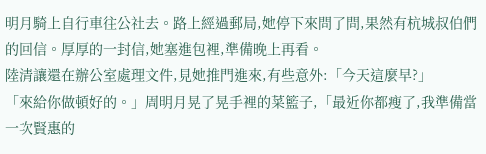明月騎上自行車往公社去。路上經過郵局,她停下來問了問,果然有杭城叔伯們的回信。厚厚的一封信,她塞進包裡,準備晚上再看。
陸清讓還在辦公室處理文件,見她推門進來,有些意外:「今天這麼早?」
「來給你做頓好的。」周明月晃了晃手裡的菜籃子,「最近你都瘦了,我準備當一次賢惠的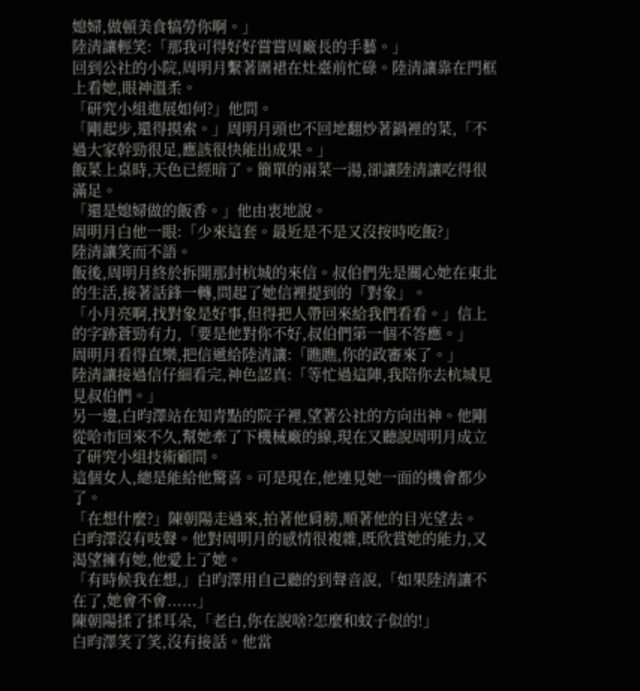媳婦,做頓美食犒勞你啊。」
陸清讓輕笑:「那我可得好好嘗嘗周廠長的手藝。」
回到公社的小院,周明月繫著圍裙在灶臺前忙碌。陸清讓靠在門框上看她,眼神溫柔。
「研究小組進展如何?」他問。
「剛起步,還得摸索。」周明月頭也不回地翻炒著鍋裡的菜,「不過大家幹勁很足,應該很快能出成果。」
飯菜上桌時,天色已經暗了。簡單的兩菜一湯,卻讓陸清讓吃得很滿足。
「還是媳婦做的飯香。」他由衷地說。
周明月白他一眼:「少來這套。最近是不是又沒按時吃飯?」
陸清讓笑而不語。
飯後,周明月終於拆開那封杭城的來信。叔伯們先是關心她在東北的生活,接著話鋒一轉,問起了她信裡提到的「對象」。
「小月亮啊,找對象是好事,但得把人帶回來給我們看看。」信上的字跡蒼勁有力,「要是他對你不好,叔伯們第一個不答應。」
周明月看得直樂,把信遞給陸清讓:「瞧瞧,你的政審來了。」
陸清讓接過信仔細看完,神色認真:「等忙過這陣,我陪你去杭城見見叔伯們。」
另一邊,白昀澤站在知青點的院子裡,望著公社的方向出神。他剛從哈市回來不久,幫她牽了下機械廠的線,現在又聽說周明月成立了研究小組技術顧問。
這個女人,總是能給他驚喜。可是現在,他連見她一面的機會都少了。
「在想什麼?」陳朝陽走過來,拍著他肩膀,順著他的目光望去。
白昀澤沒有吱聲。他對周明月的感情很複雜,既欣賞她的能力,又渴望擁有她,他愛上了她。
「有時候我在想,」白昀澤用自己聽的到聲音說,「如果陸清讓不在了,她會不會......」
陳朝陽揉了揉耳朵,「老白,你在說啥?怎麼和蚊子似的!」
白昀澤笑了笑,沒有接話。他當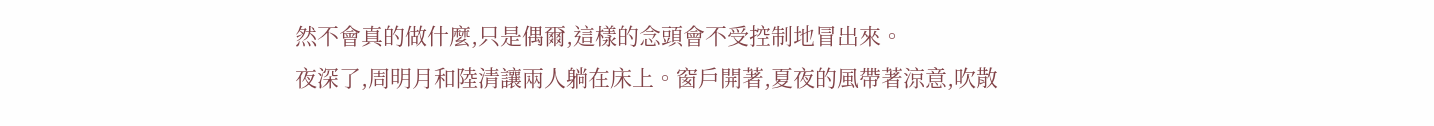然不會真的做什麼,只是偶爾,這樣的念頭會不受控制地冒出來。
夜深了,周明月和陸清讓兩人躺在床上。窗戶開著,夏夜的風帶著涼意,吹散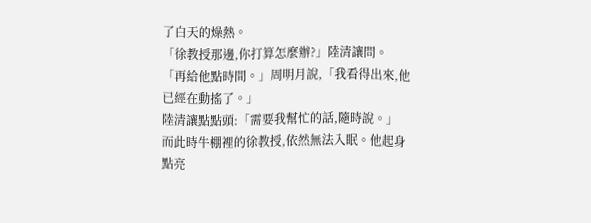了白天的燥熱。
「徐教授那邊,你打算怎麼辦?」陸清讓問。
「再給他點時間。」周明月說,「我看得出來,他已經在動搖了。」
陸清讓點點頭:「需要我幫忙的話,隨時說。」
而此時牛棚裡的徐教授,依然無法入眠。他起身點亮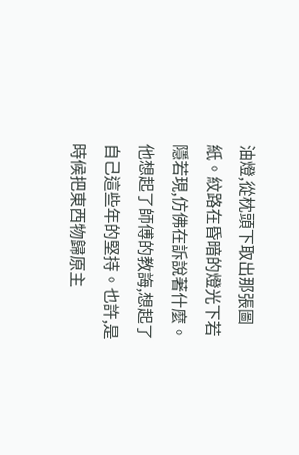油燈,從枕頭下取出那張圖紙。紋路在昏暗的燈光下若隱若現,仿佛在訴說著什麼。
他想起了師傅的教誨,想起了自己這些年的堅持。也許,是時候把東西物歸原主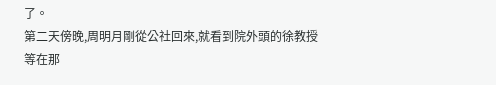了。
第二天傍晚,周明月剛從公社回來,就看到院外頭的徐教授等在那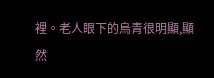裡。老人眼下的烏青很明顯,顯然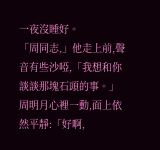一夜沒睡好。
「周同志,」他走上前,聲音有些沙啞,「我想和你談談那塊石頭的事。」
周明月心裡一動,面上依然平靜:「好啊,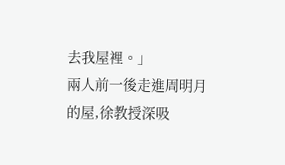去我屋裡。」
兩人前一後走進周明月的屋,徐教授深吸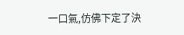一口氣,仿佛下定了決